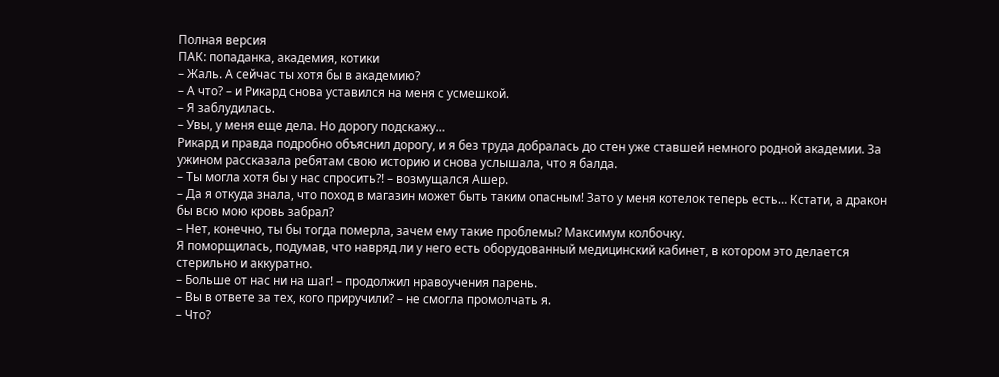Полная версия
ПАК: попаданка, академия, котики
– Жаль. А сейчас ты хотя бы в академию?
– А что? – и Рикард снова уставился на меня с усмешкой.
– Я заблудилась.
– Увы, у меня еще дела. Но дорогу подскажу…
Рикард и правда подробно объяснил дорогу, и я без труда добралась до стен уже ставшей немного родной академии. За ужином рассказала ребятам свою историю и снова услышала, что я балда.
– Ты могла хотя бы у нас спросить?! – возмущался Ашер.
– Да я откуда знала, что поход в магазин может быть таким опасным! Зато у меня котелок теперь есть… Кстати, а дракон бы всю мою кровь забрал?
– Нет, конечно, ты бы тогда померла, зачем ему такие проблемы? Максимум колбочку.
Я поморщилась, подумав, что навряд ли у него есть оборудованный медицинский кабинет, в котором это делается стерильно и аккуратно.
– Больше от нас ни на шаг! – продолжил нравоучения парень.
– Вы в ответе за тех, кого приручили? – не смогла промолчать я.
– Что?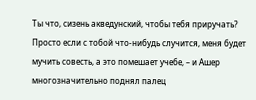Ты что, сизень акведунский, чтобы тебя приручать? Просто если с тобой что-нибудь случится, меня будет мучить совесть, а это помешает учебе, – и Ашер многозначительно поднял палец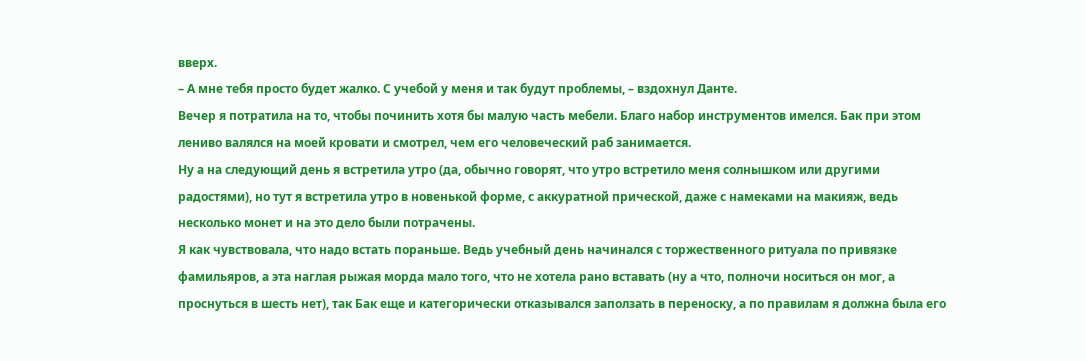вверх.
– А мне тебя просто будет жалко. С учебой у меня и так будут проблемы, – вздохнул Данте.
Вечер я потратила на то, чтобы починить хотя бы малую часть мебели. Благо набор инструментов имелся. Бак при этом лениво валялся на моей кровати и смотрел, чем его человеческий раб занимается.
Ну а на следующий день я встретила утро (да, обычно говорят, что утро встретило меня солнышком или другими радостями), но тут я встретила утро в новенькой форме, с аккуратной прической, даже с намеками на макияж, ведь несколько монет и на это дело были потрачены.
Я как чувствовала, что надо встать пораньше. Ведь учебный день начинался с торжественного ритуала по привязке фамильяров, а эта наглая рыжая морда мало того, что не хотела рано вставать (ну а что, полночи носиться он мог, а проснуться в шесть нет), так Бак еще и категорически отказывался заползать в переноску, а по правилам я должна была его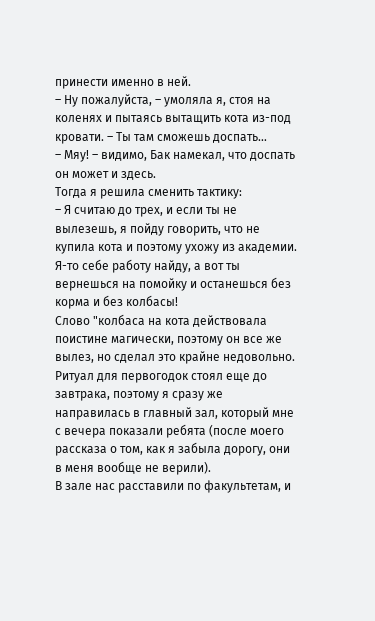принести именно в ней.
– Ну пожалуйста, – умоляла я, стоя на коленях и пытаясь вытащить кота из-под кровати. – Ты там сможешь доспать…
– Мяу! – видимо, Бак намекал, что доспать он может и здесь.
Тогда я решила сменить тактику:
– Я считаю до трех, и если ты не вылезешь, я пойду говорить, что не купила кота и поэтому ухожу из академии. Я-то себе работу найду, а вот ты вернешься на помойку и останешься без корма и без колбасы!
Слово "колбаса на кота действовала поистине магически, поэтому он все же вылез, но сделал это крайне недовольно.
Ритуал для первогодок стоял еще до завтрака, поэтому я сразу же направилась в главный зал, который мне с вечера показали ребята (после моего рассказа о том, как я забыла дорогу, они в меня вообще не верили).
В зале нас расставили по факультетам, и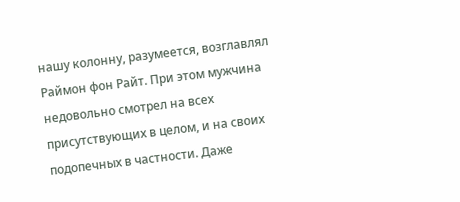нашу колонну, разумеется, возглавлял Раймон фон Райт. При этом мужчина недовольно смотрел на всех присутствующих в целом, и на своих подопечных в частности. Даже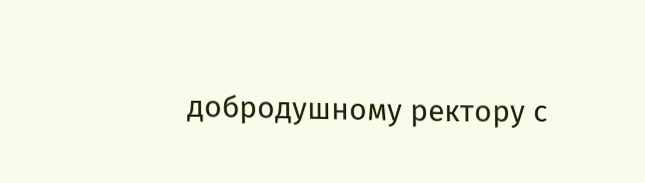добродушному ректору с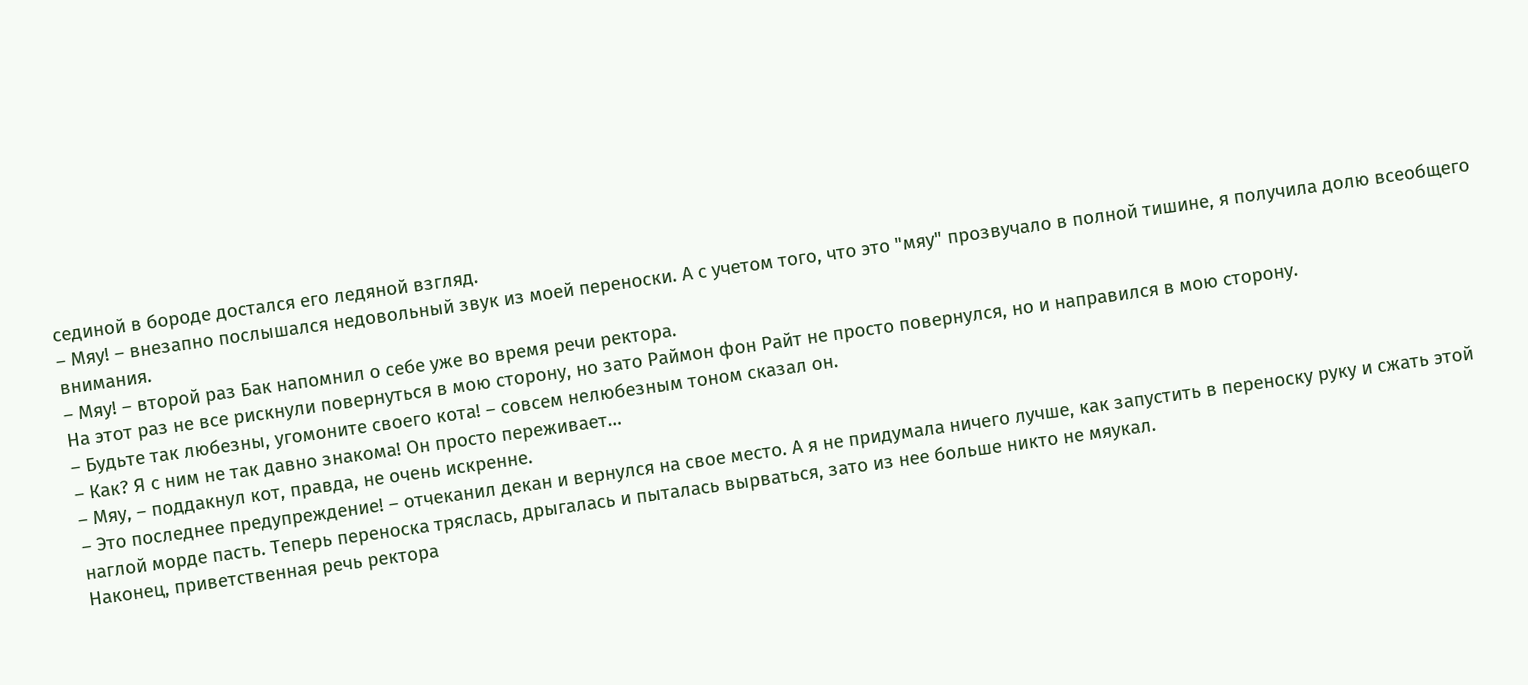сединой в бороде достался его ледяной взгляд.
– Мяу! – внезапно послышался недовольный звук из моей переноски. А с учетом того, что это "мяу" прозвучало в полной тишине, я получила долю всеобщего внимания.
– Мяу! – второй раз Бак напомнил о себе уже во время речи ректора.
На этот раз не все рискнули повернуться в мою сторону, но зато Раймон фон Райт не просто повернулся, но и направился в мою сторону.
– Будьте так любезны, угомоните своего кота! – совсем нелюбезным тоном сказал он.
– Как? Я с ним не так давно знакома! Он просто переживает…
– Мяу, – поддакнул кот, правда, не очень искренне.
– Это последнее предупреждение! – отчеканил декан и вернулся на свое место. А я не придумала ничего лучше, как запустить в переноску руку и сжать этой наглой морде пасть. Теперь переноска тряслась, дрыгалась и пыталась вырваться, зато из нее больше никто не мяукал.
Наконец, приветственная речь ректора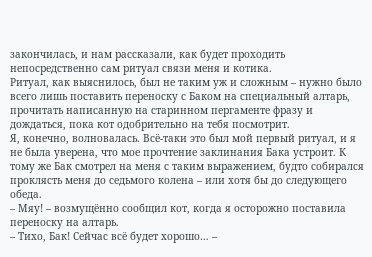закончилась, и нам рассказали, как будет проходить непосредственно сам ритуал связи меня и котика.
Ритуал, как выяснилось, был не таким уж и сложным – нужно было всего лишь поставить переноску с Баком на специальный алтарь, прочитать написанную на старинном пергаменте фразу и дождаться, пока кот одобрительно на тебя посмотрит.
Я, конечно, волновалась. Всё-таки это был мой первый ритуал, и я не была уверена, что мое прочтение заклинания Бака устроит. К тому же Бак смотрел на меня с таким выражением, будто собирался проклясть меня до седьмого колена – или хотя бы до следующего обеда.
– Мяу! – возмущённо сообщил кот, когда я осторожно поставила переноску на алтарь.
– Тихо, Бак! Сейчас всё будет хорошо… –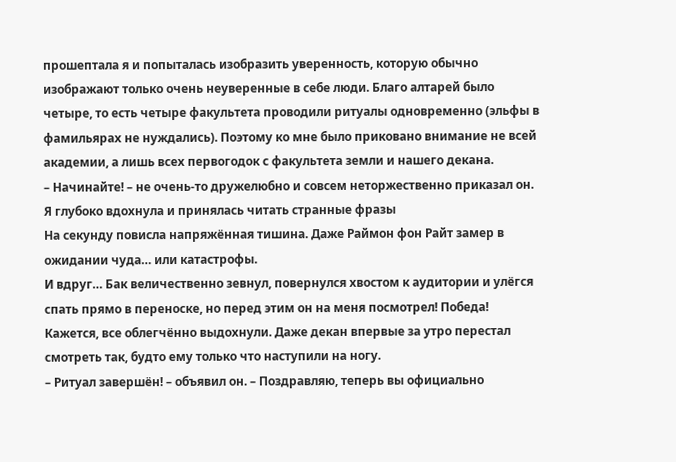прошептала я и попыталась изобразить уверенность, которую обычно изображают только очень неуверенные в себе люди. Благо алтарей было четыре, то есть четыре факультета проводили ритуалы одновременно (эльфы в фамильярах не нуждались). Поэтому ко мне было приковано внимание не всей академии, а лишь всех первогодок с факультета земли и нашего декана.
– Начинайте! – не очень-то дружелюбно и совсем неторжественно приказал он.
Я глубоко вдохнула и принялась читать странные фразы
На секунду повисла напряжённая тишина. Даже Раймон фон Райт замер в ожидании чуда… или катастрофы.
И вдруг… Бак величественно зевнул, повернулся хвостом к аудитории и улёгся спать прямо в переноске, но перед этим он на меня посмотрел! Победа! Кажется, все облегчённо выдохнули. Даже декан впервые за утро перестал смотреть так, будто ему только что наступили на ногу.
– Ритуал завершён! – объявил он. – Поздравляю, теперь вы официально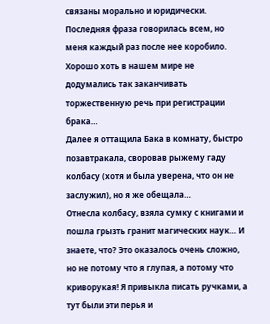связаны морально и юридически.
Последняя фраза говорилась всем, но меня каждый раз после нее коробило. Хорошо хоть в нашем мире не додумались так заканчивать торжественную речь при регистрации брака…
Далее я оттащила Бака в комнату, быстро позавтракала, своровав рыжему гаду колбасу (хотя и была уверена, что он не заслужил), но я же обещала…
Отнесла колбасу, взяла сумку с книгами и пошла грызть гранит магических наук… И знаете, что? Это оказалось очень сложно, но не потому что я глупая, а потому что криворукая! Я привыкла писать ручками, а тут были эти перья и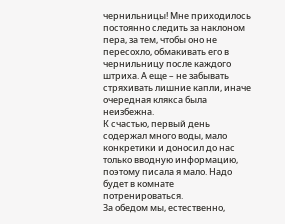чернильницы! Мне приходилось постоянно следить за наклоном пера, за тем, чтобы оно не пересохло, обмакивать его в чернильницу после каждого штриха. А еще – не забывать стряхивать лишние капли, иначе очередная клякса была неизбежна.
К счастью, первый день содержал много воды, мало конкретики и доносил до нас только вводную информацию, поэтому писала я мало. Надо будет в комнате потренироваться.
За обедом мы, естественно,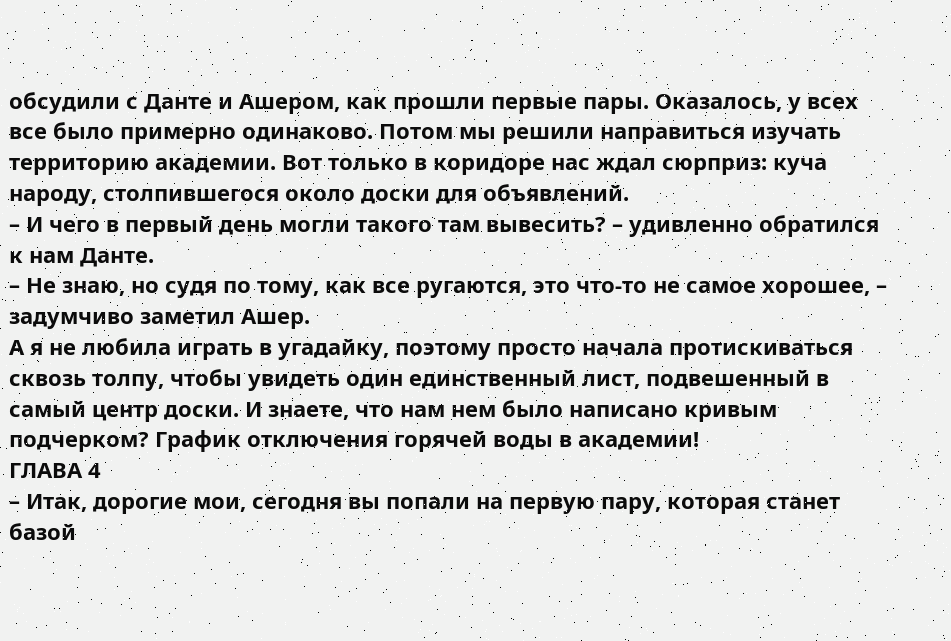обсудили с Данте и Ашером, как прошли первые пары. Оказалось, у всех все было примерно одинаково. Потом мы решили направиться изучать территорию академии. Вот только в коридоре нас ждал сюрприз: куча народу, столпившегося около доски для объявлений.
– И чего в первый день могли такого там вывесить? – удивленно обратился к нам Данте.
– Не знаю, но судя по тому, как все ругаются, это что-то не самое хорошее, – задумчиво заметил Ашер.
А я не любила играть в угадайку, поэтому просто начала протискиваться сквозь толпу, чтобы увидеть один единственный лист, подвешенный в самый центр доски. И знаете, что нам нем было написано кривым подчерком? График отключения горячей воды в академии!
ГЛАВА 4
– Итак, дорогие мои, сегодня вы попали на первую пару, которая станет базой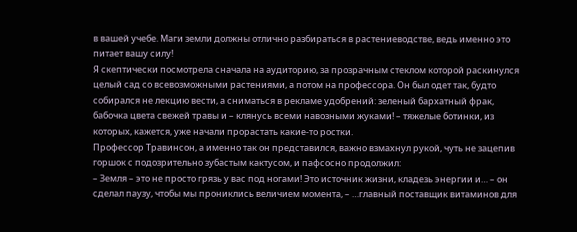в вашей учебе. Маги земли должны отлично разбираться в растениеводстве, ведь именно это питает вашу силу!
Я скептически посмотрела сначала на аудиторию, за прозрачным стеклом которой раскинулся целый сад со всевозможными растениями, а потом на профессора. Он был одет так, будто собирался не лекцию вести, а сниматься в рекламе удобрений: зеленый бархатный фрак, бабочка цвета свежей травы и – клянусь всеми навозными жуками! – тяжелые ботинки, из которых, кажется, уже начали прорастать какие-то ростки.
Профессор Травинсон, а именно так он представился, важно взмахнул рукой, чуть не зацепив горшок с подозрительно зубастым кактусом, и пафсосно продолжил:
– Земля – это не просто грязь у вас под ногами! Это источник жизни, кладезь энергии и… – он сделал паузу, чтобы мы прониклись величием момента, – …главный поставщик витаминов для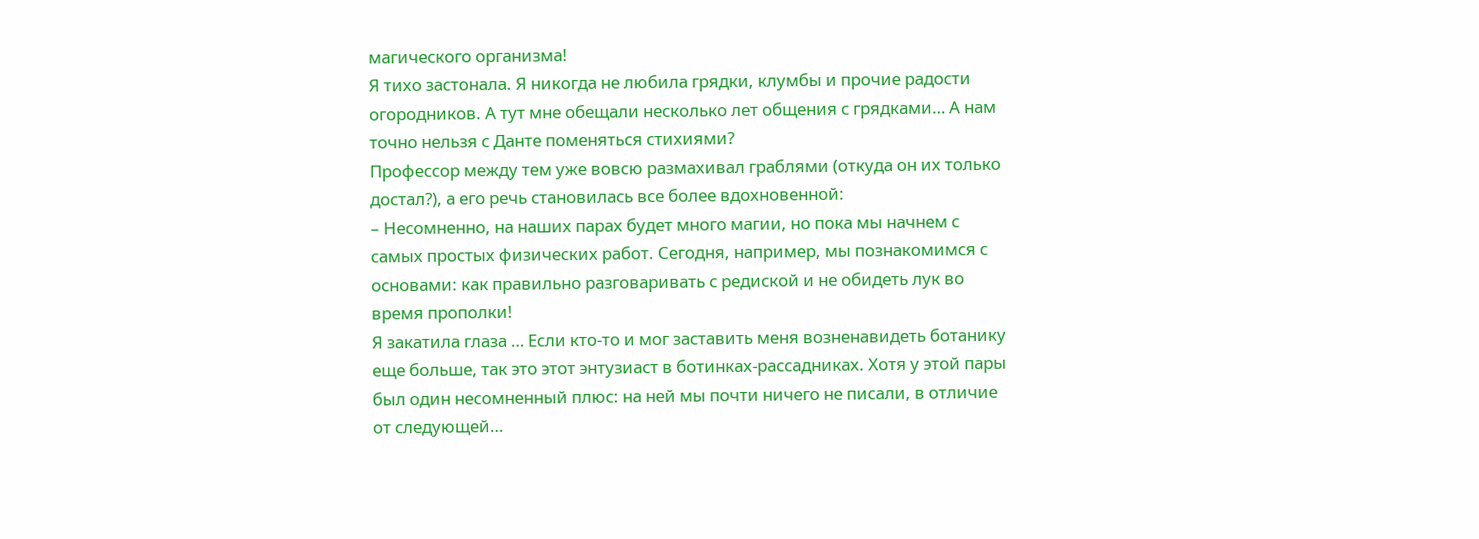магического организма!
Я тихо застонала. Я никогда не любила грядки, клумбы и прочие радости огородников. А тут мне обещали несколько лет общения с грядками… А нам точно нельзя с Данте поменяться стихиями?
Профессор между тем уже вовсю размахивал граблями (откуда он их только достал?), а его речь становилась все более вдохновенной:
– Несомненно, на наших парах будет много магии, но пока мы начнем с самых простых физических работ. Сегодня, например, мы познакомимся с основами: как правильно разговаривать с редиской и не обидеть лук во время прополки!
Я закатила глаза … Если кто-то и мог заставить меня возненавидеть ботанику еще больше, так это этот энтузиаст в ботинках-рассадниках. Хотя у этой пары был один несомненный плюс: на ней мы почти ничего не писали, в отличие от следующей…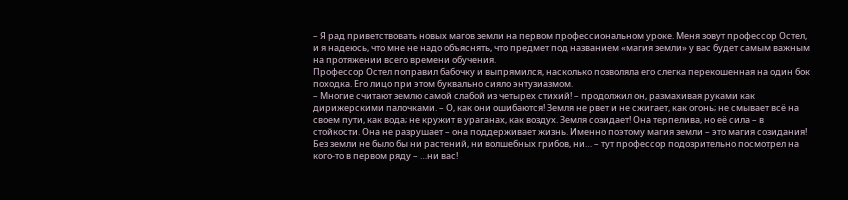– Я рад приветствовать новых магов земли на первом профессиональном уроке. Меня зовут профессор Остел, и я надеюсь, что мне не надо объяснять, что предмет под названием «магия земли» у вас будет самым важным на протяжении всего времени обучения.
Профессор Остел поправил бабочку и выпрямился, насколько позволяла его слегка перекошенная на один бок походка. Его лицо при этом буквально сияло энтузиазмом.
– Многие считают землю самой слабой из четырех стихий! – продолжил он, размахивая руками как дирижерскими палочками. – О, как они ошибаются! Земля не рвет и не сжигает, как огонь; не смывает всё на своем пути, как вода; не кружит в ураганах, как воздух. Земля созидает! Она терпелива, но её сила – в стойкости. Она не разрушает – она поддерживает жизнь. Именно поэтому магия земли – это магия созидания! Без земли не было бы ни растений, ни волшебных грибов, ни… – тут профессор подозрительно посмотрел на кого-то в первом ряду – …ни вас!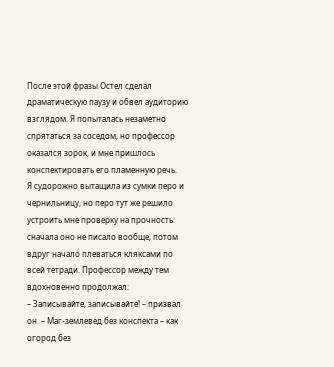После этой фразы Остел сделал драматическую паузу и обвел аудиторию взглядом. Я попыталась незаметно спрятаться за соседом, но профессор оказался зорок, и мне пришлось конспектировать его пламенную речь.
Я судорожно вытащила из сумки перо и чернильницу, но перо тут же решило устроить мне проверку на прочность: сначала оно не писало вообще, потом вдруг начало плеваться кляксами по всей тетради. Профессор между тем вдохновенно продолжал:
– Записывайте, записывайте! – призвал он. – Маг-землевед без конспекта – как огород без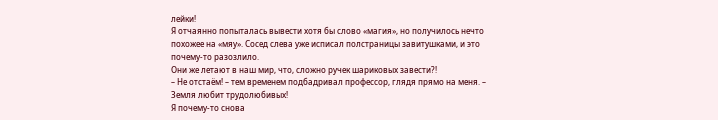лейки!
Я отчаянно попыталась вывести хотя бы слово «магия», но получилось нечто похожее на «мяу». Сосед слева уже исписал полстраницы завитушками, и это почему-то разозлило.
Они же летают в наш мир, что, сложно ручек шариковых завести?!
– Не отстаём! – тем временем подбадривал профессор, глядя прямо на меня. – Земля любит трудолюбивых!
Я почему-то снова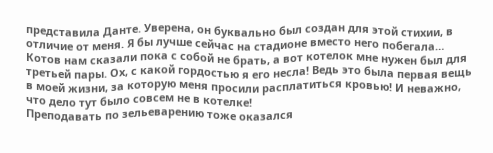представила Данте. Уверена, он буквально был создан для этой стихии, в отличие от меня. Я бы лучше сейчас на стадионе вместо него побегала…
Котов нам сказали пока с собой не брать, а вот котелок мне нужен был для третьей пары. Ох, с какой гордостью я его несла! Ведь это была первая вещь в моей жизни, за которую меня просили расплатиться кровью! И неважно, что дело тут было совсем не в котелке!
Преподавать по зельеварению тоже оказался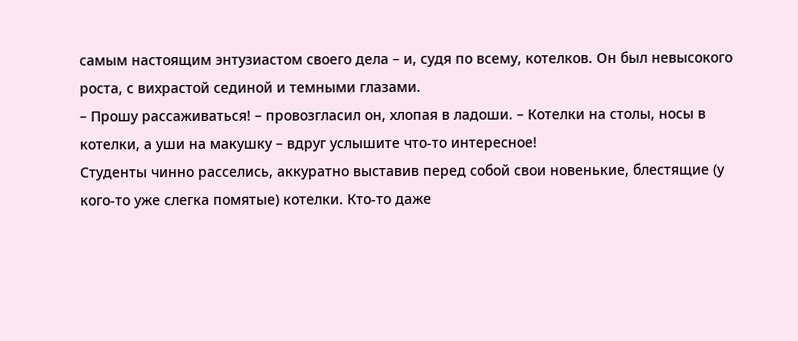самым настоящим энтузиастом своего дела – и, судя по всему, котелков. Он был невысокого роста, с вихрастой сединой и темными глазами.
– Прошу рассаживаться! – провозгласил он, хлопая в ладоши. – Котелки на столы, носы в котелки, а уши на макушку – вдруг услышите что-то интересное!
Студенты чинно расселись, аккуратно выставив перед собой свои новенькие, блестящие (у кого-то уже слегка помятые) котелки. Кто-то даже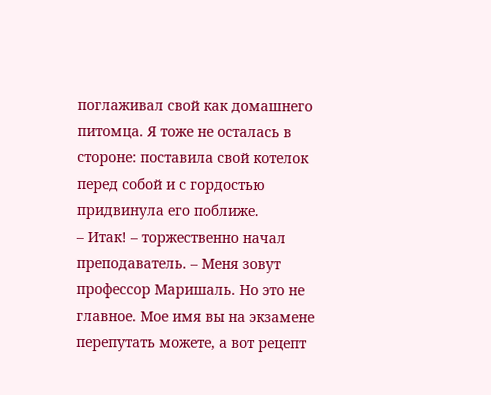поглаживал свой как домашнего питомца. Я тоже не осталась в стороне: поставила свой котелок перед собой и с гордостью придвинула его поближе.
– Итак! – торжественно начал преподаватель. – Меня зовут профессор Маришаль. Но это не главное. Мое имя вы на экзамене перепутать можете, а вот рецепт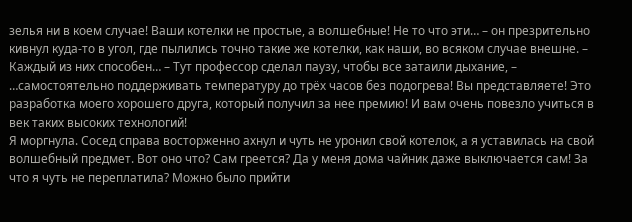зелья ни в коем случае! Ваши котелки не простые, а волшебные! Не то что эти… – он презрительно кивнул куда-то в угол, где пылились точно такие же котелки, как наши, во всяком случае внешне. – Каждый из них способен… – Тут профессор сделал паузу, чтобы все затаили дыхание, – …самостоятельно поддерживать температуру до трёх часов без подогрева! Вы представляете! Это разработка моего хорошего друга, который получил за нее премию! И вам очень повезло учиться в век таких высоких технологий!
Я моргнула. Сосед справа восторженно ахнул и чуть не уронил свой котелок, а я уставилась на свой волшебный предмет. Вот оно что? Сам греется? Да у меня дома чайник даже выключается сам! За что я чуть не переплатила? Можно было прийти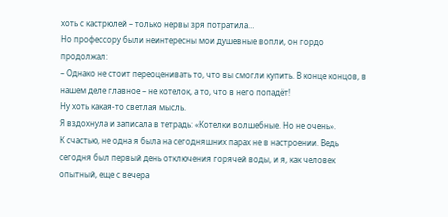хоть с кастрюлей – только нервы зря потратила…
Но профессору были неинтересны мои душевные вопли, он гордо продолжал:
– Однако не стоит переоценивать то, что вы смогли купить. В конце концов, в нашем деле главное – не котелок, а то, что в него попадёт!
Ну хоть какая-то светлая мысль.
Я вздохнула и записала в тетрадь: «Котелки волшебные. Но не очень».
К счастью, не одна я была на сегодняшних парах не в настроении. Ведь сегодня был первый день отключения горячей воды, и я, как человек опытный, еще с вечера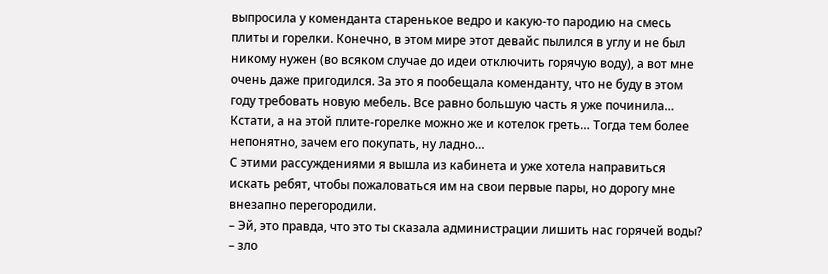выпросила у коменданта старенькое ведро и какую-то пародию на смесь плиты и горелки. Конечно, в этом мире этот девайс пылился в углу и не был никому нужен (во всяком случае до идеи отключить горячую воду), а вот мне очень даже пригодился. За это я пообещала коменданту, что не буду в этом году требовать новую мебель. Все равно большую часть я уже починила…
Кстати, а на этой плите-горелке можно же и котелок греть… Тогда тем более непонятно, зачем его покупать, ну ладно…
С этими рассуждениями я вышла из кабинета и уже хотела направиться искать ребят, чтобы пожаловаться им на свои первые пары, но дорогу мне внезапно перегородили.
– Эй, это правда, что это ты сказала администрации лишить нас горячей воды? – зло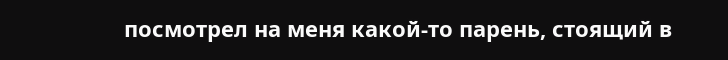посмотрел на меня какой-то парень, стоящий в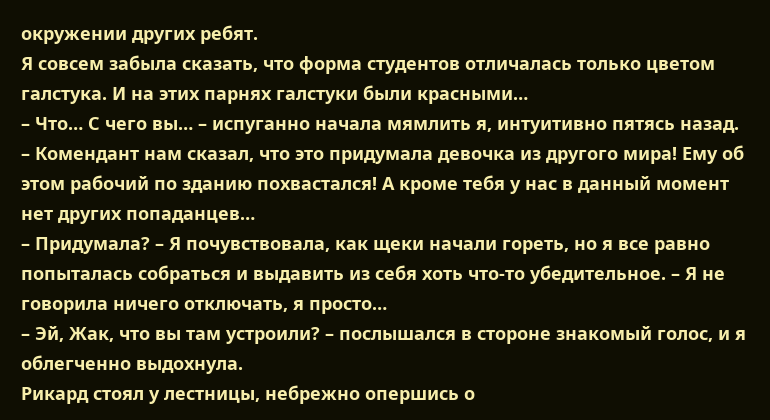окружении других ребят.
Я совсем забыла сказать, что форма студентов отличалась только цветом галстука. И на этих парнях галстуки были красными…
– Что… С чего вы… – испуганно начала мямлить я, интуитивно пятясь назад.
– Комендант нам сказал, что это придумала девочка из другого мира! Ему об этом рабочий по зданию похвастался! А кроме тебя у нас в данный момент нет других попаданцев…
– Придумала? – Я почувствовала, как щеки начали гореть, но я все равно попыталась собраться и выдавить из себя хоть что-то убедительное. – Я не говорила ничего отключать, я просто…
– Эй, Жак, что вы там устроили? – послышался в стороне знакомый голос, и я облегченно выдохнула.
Рикард стоял у лестницы, небрежно опершись о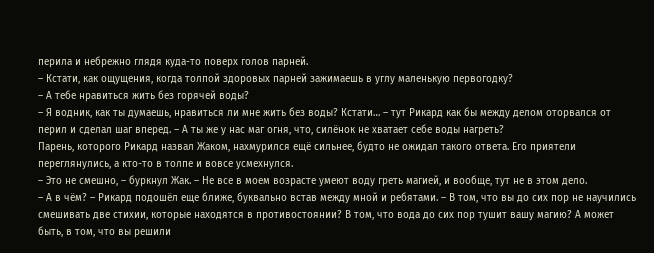перила и небрежно глядя куда-то поверх голов парней.
– Кстати, как ощущения, когда толпой здоровых парней зажимаешь в углу маленькую первогодку?
– А тебе нравиться жить без горячей воды?
– Я водник, как ты думаешь, нравиться ли мне жить без воды? Кстати… – тут Рикард как бы между делом оторвался от перил и сделал шаг вперед. – А ты же у нас маг огня, что, силёнок не хватает себе воды нагреть?
Парень, которого Рикард назвал Жаком, нахмурился ещё сильнее, будто не ожидал такого ответа. Его приятели переглянулись, а кто-то в толпе и вовсе усмехнулся.
– Это не смешно, – буркнул Жак. – Не все в моем возрасте умеют воду греть магией, и вообще, тут не в этом дело.
– А в чём? – Рикард подошёл еще ближе, буквально встав между мной и ребятами. – В том, что вы до сих пор не научились смешивать две стихии, которые находятся в противостоянии? В том, что вода до сих пор тушит вашу магию? А может быть, в том, что вы решили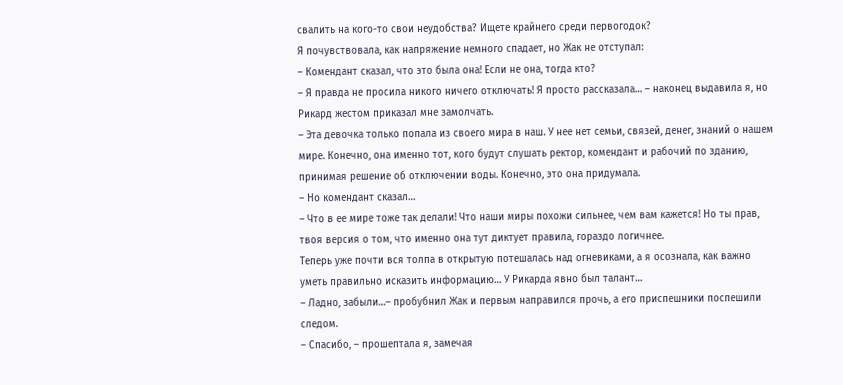свалить на кого-то свои неудобства? Ищете крайнего среди первогодок?
Я почувствовала, как напряжение немного спадает, но Жак не отступал:
– Комендант сказал, что это была она! Если не она, тогда кто?
– Я правда не просила никого ничего отключать! Я просто рассказала… – наконец выдавила я, но Рикард жестом приказал мне замолчать.
– Эта девочка только попала из своего мира в наш. У нее нет семьи, связей, денег, знаний о нашем мире. Конечно, она именно тот, кого будут слушать ректор, комендант и рабочий по зданию, принимая решение об отключении воды. Конечно, это она придумала.
– Но комендант сказал…
– Что в ее мире тоже так делали! Что наши миры похожи сильнее, чем вам кажется! Но ты прав, твоя версия о том, что именно она тут диктует правила, гораздо логичнее.
Теперь уже почти вся толпа в открытую потешалась над огневиками, а я осознала, как важно уметь правильно исказить информацию… У Рикарда явно был талант…
– Ладно, забыли…– пробубнил Жак и первым направился прочь, а его приспешники поспешили следом.
– Спасибо, – прошептала я, замечая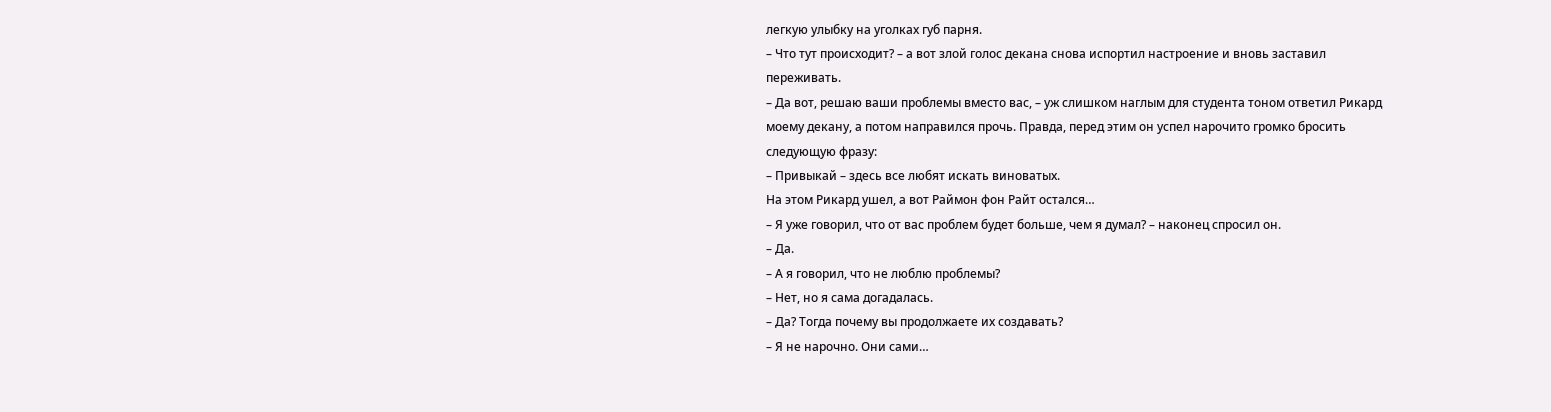легкую улыбку на уголках губ парня.
– Что тут происходит? – а вот злой голос декана снова испортил настроение и вновь заставил переживать.
– Да вот, решаю ваши проблемы вместо вас, – уж слишком наглым для студента тоном ответил Рикард моему декану, а потом направился прочь. Правда, перед этим он успел нарочито громко бросить следующую фразу:
– Привыкай – здесь все любят искать виноватых.
На этом Рикард ушел, а вот Раймон фон Райт остался…
– Я уже говорил, что от вас проблем будет больше, чем я думал? – наконец спросил он.
– Да.
– А я говорил, что не люблю проблемы?
– Нет, но я сама догадалась.
– Да? Тогда почему вы продолжаете их создавать?
– Я не нарочно. Они сами…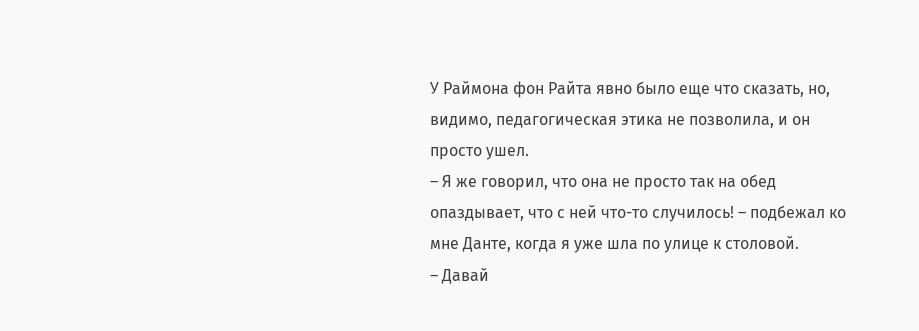У Раймона фон Райта явно было еще что сказать, но, видимо, педагогическая этика не позволила, и он просто ушел.
– Я же говорил, что она не просто так на обед опаздывает, что с ней что-то случилось! – подбежал ко мне Данте, когда я уже шла по улице к столовой.
– Давай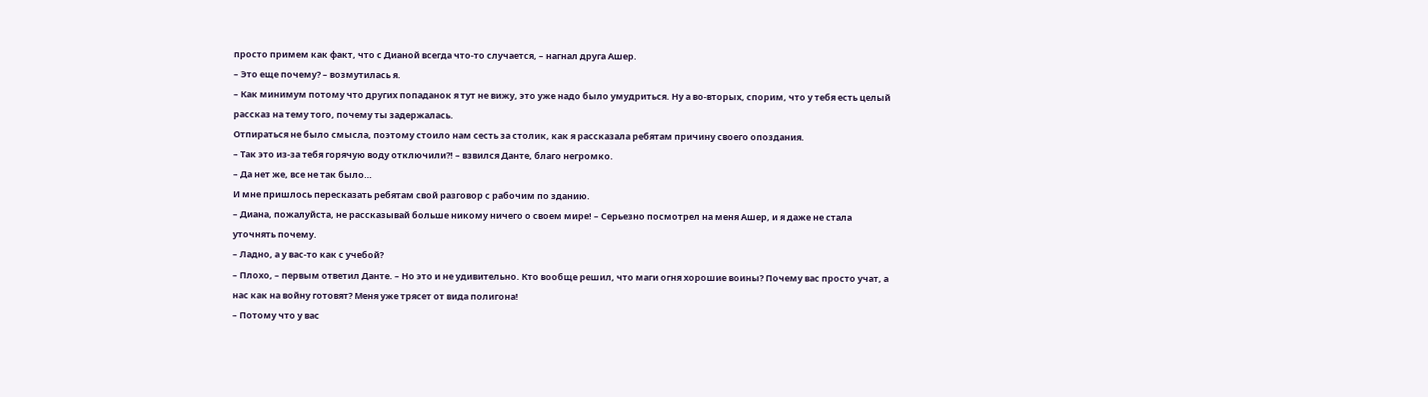просто примем как факт, что с Дианой всегда что-то случается, – нагнал друга Ашер.
– Это еще почему? – возмутилась я.
– Как минимум потому что других попаданок я тут не вижу, это уже надо было умудриться. Ну а во-вторых, спорим, что у тебя есть целый рассказ на тему того, почему ты задержалась.
Отпираться не было смысла, поэтому стоило нам сесть за столик, как я рассказала ребятам причину своего опоздания.
– Так это из-за тебя горячую воду отключили?! – взвился Данте, благо негромко.
– Да нет же, все не так было…
И мне пришлось пересказать ребятам свой разговор с рабочим по зданию.
– Диана, пожалуйста, не рассказывай больше никому ничего о своем мире! – Серьезно посмотрел на меня Ашер, и я даже не стала уточнять почему.
– Ладно, а у вас-то как с учебой?
– Плохо, – первым ответил Данте. – Но это и не удивительно. Кто вообще решил, что маги огня хорошие воины? Почему вас просто учат, а нас как на войну готовят? Меня уже трясет от вида полигона!
– Потому что у вас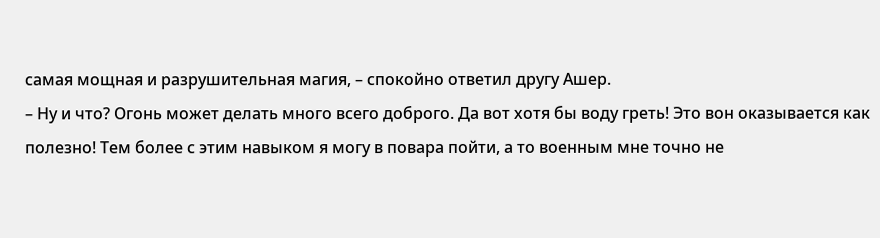самая мощная и разрушительная магия, – спокойно ответил другу Ашер.
– Ну и что? Огонь может делать много всего доброго. Да вот хотя бы воду греть! Это вон оказывается как полезно! Тем более с этим навыком я могу в повара пойти, а то военным мне точно не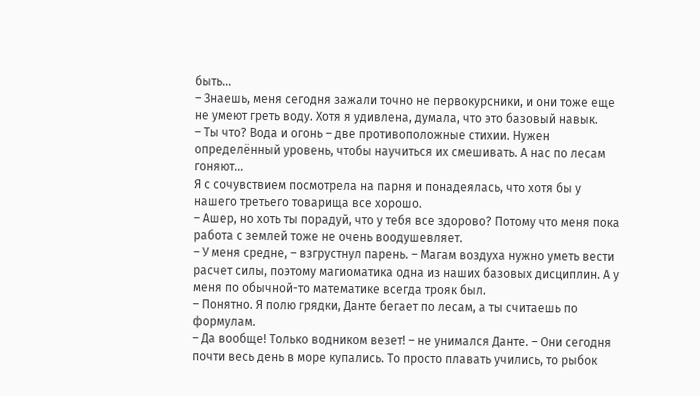быть…
– Знаешь, меня сегодня зажали точно не первокурсники, и они тоже еще не умеют греть воду. Хотя я удивлена, думала, что это базовый навык.
– Ты что? Вода и огонь – две противоположные стихии. Нужен определённый уровень, чтобы научиться их смешивать. А нас по лесам гоняют…
Я с сочувствием посмотрела на парня и понадеялась, что хотя бы у нашего третьего товарища все хорошо.
– Ашер, но хоть ты порадуй, что у тебя все здорово? Потому что меня пока работа с землей тоже не очень воодушевляет.
– У меня средне, – взгрустнул парень. – Магам воздуха нужно уметь вести расчет силы, поэтому магиоматика одна из наших базовых дисциплин. А у меня по обычной-то математике всегда трояк был.
– Понятно. Я полю грядки, Данте бегает по лесам, а ты считаешь по формулам.
– Да вообще! Только водником везет! – не унимался Данте. – Они сегодня почти весь день в море купались. То просто плавать учились, то рыбок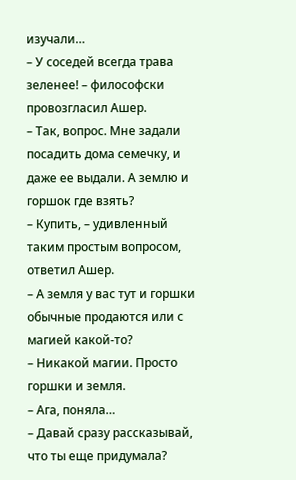изучали…
– У соседей всегда трава зеленее! – философски провозгласил Ашер.
– Так, вопрос. Мне задали посадить дома семечку, и даже ее выдали. А землю и горшок где взять?
– Купить, – удивленный таким простым вопросом, ответил Ашер.
– А земля у вас тут и горшки обычные продаются или с магией какой-то?
– Никакой магии. Просто горшки и земля.
– Ага, поняла…
– Давай сразу рассказывай, что ты еще придумала?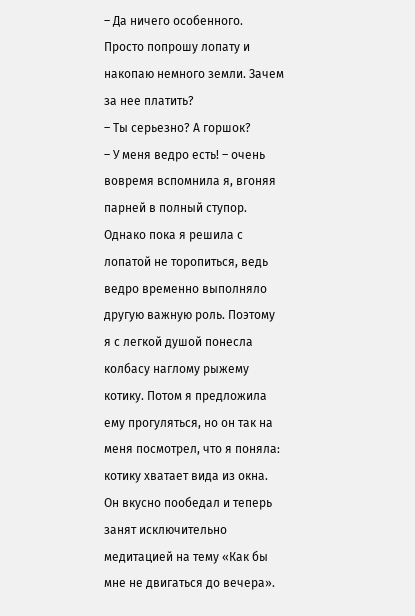– Да ничего особенного. Просто попрошу лопату и накопаю немного земли. Зачем за нее платить?
– Ты серьезно? А горшок?
– У меня ведро есть! – очень вовремя вспомнила я, вгоняя парней в полный ступор.
Однако пока я решила с лопатой не торопиться, ведь ведро временно выполняло другую важную роль. Поэтому я с легкой душой понесла колбасу наглому рыжему котику. Потом я предложила ему прогуляться, но он так на меня посмотрел, что я поняла: котику хватает вида из окна. Он вкусно пообедал и теперь занят исключительно медитацией на тему «Как бы мне не двигаться до вечера».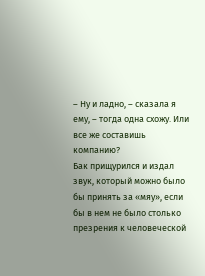– Ну и ладно, – сказала я ему, – тогда одна схожу. Или все же составишь компанию?
Бак прищурился и издал звук, который можно было бы принять за «мяу», если бы в нем не было столько презрения к человеческой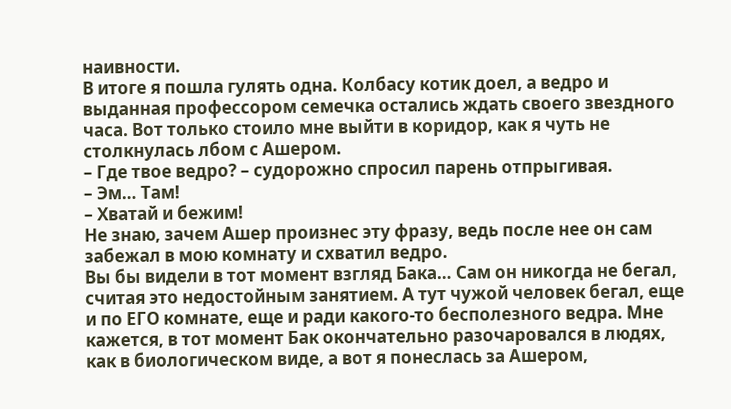наивности.
В итоге я пошла гулять одна. Колбасу котик доел, а ведро и выданная профессором семечка остались ждать своего звездного часа. Вот только стоило мне выйти в коридор, как я чуть не столкнулась лбом с Ашером.
– Где твое ведро? – судорожно спросил парень отпрыгивая.
– Эм… Там!
– Хватай и бежим!
Не знаю, зачем Ашер произнес эту фразу, ведь после нее он сам забежал в мою комнату и схватил ведро.
Вы бы видели в тот момент взгляд Бака… Сам он никогда не бегал, считая это недостойным занятием. А тут чужой человек бегал, еще и по ЕГО комнате, еще и ради какого-то бесполезного ведра. Мне кажется, в тот момент Бак окончательно разочаровался в людях, как в биологическом виде, а вот я понеслась за Ашером,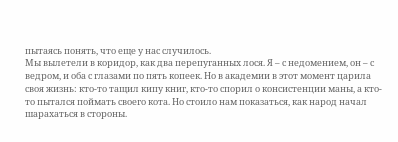пытаясь понять, что еще у нас случилось.
Мы вылетели в коридор, как два перепуганных лося. Я – с недомением, он – с ведром, и оба с глазами по пять копеек. Но в академии в этот момент царила своя жизнь: кто-то тащил кипу книг, кто-то спорил о консистенции маны, а кто-то пытался поймать своего кота. Но стоило нам показаться, как народ начал шарахаться в стороны.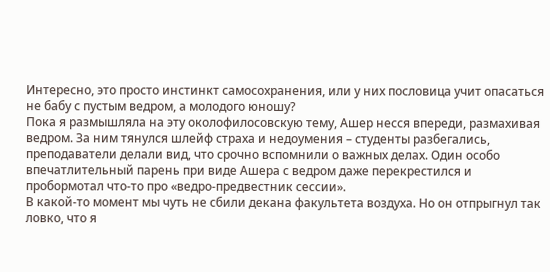Интересно, это просто инстинкт самосохранения, или у них пословица учит опасаться не бабу с пустым ведром, а молодого юношу?
Пока я размышляла на эту околофилосовскую тему, Ашер несся впереди, размахивая ведром. За ним тянулся шлейф страха и недоумения – студенты разбегались, преподаватели делали вид, что срочно вспомнили о важных делах. Один особо впечатлительный парень при виде Ашера с ведром даже перекрестился и пробормотал что-то про «ведро-предвестник сессии».
В какой-то момент мы чуть не сбили декана факультета воздуха. Но он отпрыгнул так ловко, что я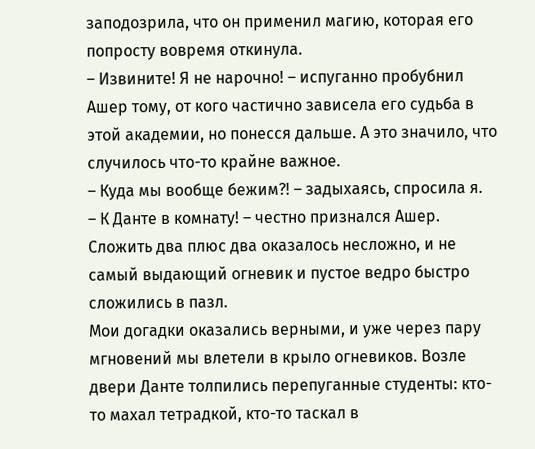заподозрила, что он применил магию, которая его попросту вовремя откинула.
– Извините! Я не нарочно! – испуганно пробубнил Ашер тому, от кого частично зависела его судьба в этой академии, но понесся дальше. А это значило, что случилось что-то крайне важное.
– Куда мы вообще бежим?! – задыхаясь, спросила я.
– К Данте в комнату! – честно признался Ашер.
Сложить два плюс два оказалось несложно, и не самый выдающий огневик и пустое ведро быстро сложились в пазл.
Мои догадки оказались верными, и уже через пару мгновений мы влетели в крыло огневиков. Возле двери Данте толпились перепуганные студенты: кто-то махал тетрадкой, кто-то таскал в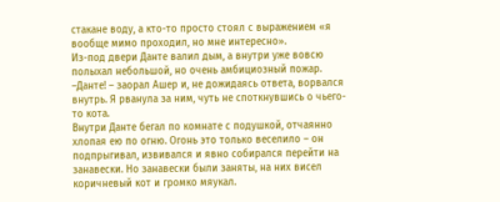стакане воду, а кто-то просто стоял с выражением «я вообще мимо проходил, но мне интересно».
Из-под двери Данте валил дым, а внутри уже вовсю полыхал небольшой, но очень амбициозный пожар.
–Данте! – заорал Ашер и, не дожидаясь ответа, ворвался внутрь. Я рванула за ним, чуть не споткнувшись о чьего-то кота.
Внутри Данте бегал по комнате с подушкой, отчаянно хлопая ею по огню. Огонь это только веселило – он подпрыгивал, извивался и явно собирался перейти на занавески. Но занавески были заняты, на них висел коричневый кот и громко мяукал.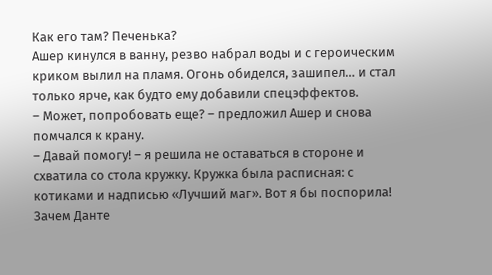Как его там? Печенька?
Ашер кинулся в ванну, резво набрал воды и с героическим криком вылил на пламя. Огонь обиделся, зашипел… и стал только ярче, как будто ему добавили спецэффектов.
– Может, попробовать еще? – предложил Ашер и снова помчался к крану.
– Давай помогу! – я решила не оставаться в стороне и схватила со стола кружку. Кружка была расписная: с котиками и надписью «Лучший маг». Вот я бы поспорила! Зачем Данте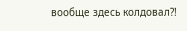вообще здесь колдовал?!